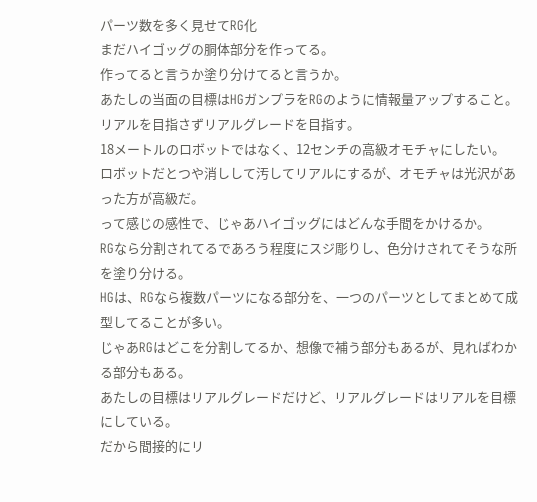パーツ数を多く見せてRG化
まだハイゴッグの胴体部分を作ってる。
作ってると言うか塗り分けてると言うか。
あたしの当面の目標はHGガンプラをRGのように情報量アップすること。
リアルを目指さずリアルグレードを目指す。
18メートルのロボットではなく、12センチの高級オモチャにしたい。
ロボットだとつや消しして汚してリアルにするが、オモチャは光沢があった方が高級だ。
って感じの感性で、じゃあハイゴッグにはどんな手間をかけるか。
RGなら分割されてるであろう程度にスジ彫りし、色分けされてそうな所を塗り分ける。
HGは、RGなら複数パーツになる部分を、一つのパーツとしてまとめて成型してることが多い。
じゃあRGはどこを分割してるか、想像で補う部分もあるが、見ればわかる部分もある。
あたしの目標はリアルグレードだけど、リアルグレードはリアルを目標にしている。
だから間接的にリ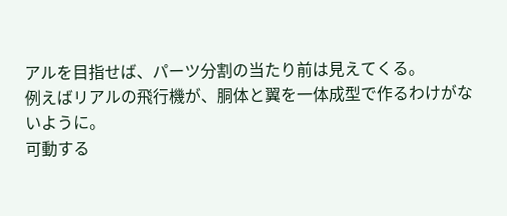アルを目指せば、パーツ分割の当たり前は見えてくる。
例えばリアルの飛行機が、胴体と翼を一体成型で作るわけがないように。
可動する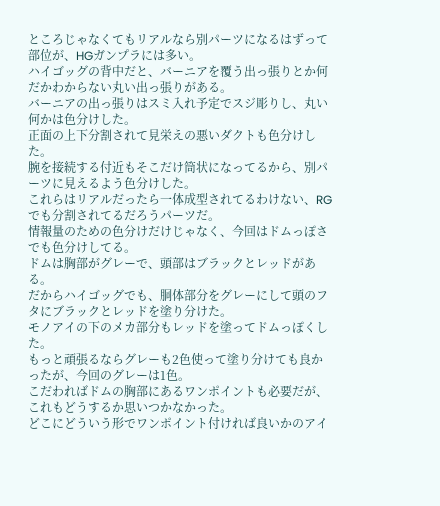ところじゃなくてもリアルなら別パーツになるはずって部位が、HGガンプラには多い。
ハイゴッグの背中だと、バーニアを覆う出っ張りとか何だかわからない丸い出っ張りがある。
バーニアの出っ張りはスミ入れ予定でスジ彫りし、丸い何かは色分けした。
正面の上下分割されて見栄えの悪いダクトも色分けした。
腕を接続する付近もそこだけ筒状になってるから、別パーツに見えるよう色分けした。
これらはリアルだったら一体成型されてるわけない、RGでも分割されてるだろうパーツだ。
情報量のための色分けだけじゃなく、今回はドムっぽさでも色分けしてる。
ドムは胸部がグレーで、頭部はブラックとレッドがある。
だからハイゴッグでも、胴体部分をグレーにして頭のフタにブラックとレッドを塗り分けた。
モノアイの下のメカ部分もレッドを塗ってドムっぽくした。
もっと頑張るならグレーも2色使って塗り分けても良かったが、今回のグレーは1色。
こだわればドムの胸部にあるワンポイントも必要だが、これもどうするか思いつかなかった。
どこにどういう形でワンポイント付ければ良いかのアイ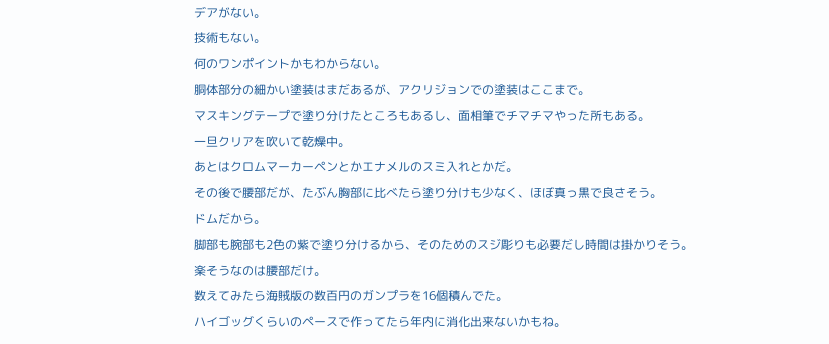デアがない。
技術もない。
何のワンポイントかもわからない。
胴体部分の細かい塗装はまだあるが、アクリジョンでの塗装はここまで。
マスキングテープで塗り分けたところもあるし、面相筆でチマチマやった所もある。
一旦クリアを吹いて乾燥中。
あとはクロムマーカーペンとかエナメルのスミ入れとかだ。
その後で腰部だが、たぶん胸部に比べたら塗り分けも少なく、ほぼ真っ黒で良さそう。
ドムだから。
脚部も腕部も2色の紫で塗り分けるから、そのためのスジ彫りも必要だし時間は掛かりそう。
楽そうなのは腰部だけ。
数えてみたら海賊版の数百円のガンプラを16個積んでた。
ハイゴッグくらいのペースで作ってたら年内に消化出来ないかもね。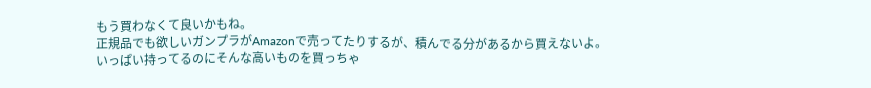もう買わなくて良いかもね。
正規品でも欲しいガンプラがAmazonで売ってたりするが、積んでる分があるから買えないよ。
いっぱい持ってるのにそんな高いものを買っちゃ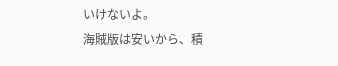いけないよ。
海賊版は安いから、積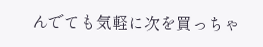んでても気軽に次を買っちゃ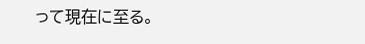って現在に至る。